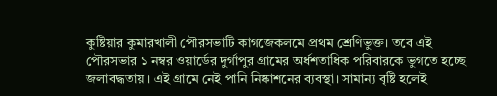কুষ্টিয়ার কুমারখালী পৌরসভাটি কাগজেকলমে প্রথম শ্রেণিভুক্ত। তবে এই পৌরসভার ১ নম্বর ওয়ার্ডের দুর্গাপুর গ্রামের অর্ধশতাধিক পরিবারকে ভুগতে হচ্ছে জলাবদ্ধতায়। এই গ্রামে নেই পানি নিষ্কাশনের ব্যবস্থা। সামান্য বৃষ্টি হলেই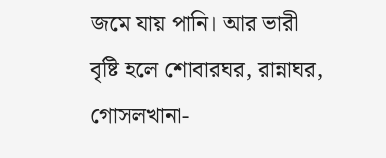জমে যায় পানি। আর ভারী বৃষ্টি হলে শোবারঘর, রান্নাঘর, গোসলখানা-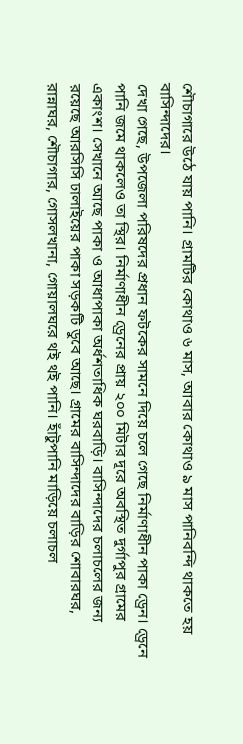শৌচাগারে উঠে যায় পানি। গ্রামটির কোথাও ৬ মাস, আবার কোথাও ৯ মাস পানিবন্দি থাকতে হয় বাসিন্দাদের।
দেখা গেছে, উপজেলা পরিষদের প্রধান ফটকের সামনে দিয়ে চলে গেছে নির্মাণাধীন পাকা ড্রেন। ড্রেনে পানি জমে থাকলেও তা স্থির। নির্মাণাধীন ড্রেনের প্রায় ২০০ মিটার দূরে অবস্থিত দুর্গাপুর গ্রামের একাংশ। সেখানে আছে পাকা ও আধাপাকা অর্ধশতাধিক ঘরবাড়ি। বাসিন্দাদের চলাচলের জন্য রয়েছে আরসিসি ঢালাইয়ের পাকা সড়কটি ডুবে আছে। গ্রামের বাসিন্দাদের বাড়ির শোবারঘর, রান্নাঘর, শৌচাগার, গোসলখানা, গোয়ালঘরে থই থই পানি। হাঁটুপানি মাড়িয়ে চলাচল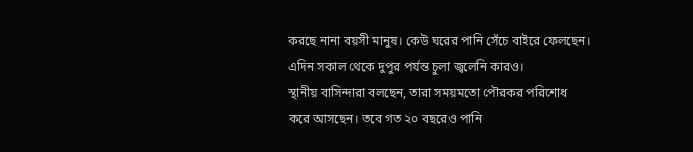করছে নানা বয়সী মানুষ। কেউ ঘরের পানি সেঁচে বাইরে ফেলছেন। এদিন সকাল থেকে দুপুর পর্যন্ত চুলা জ্বলেনি কারও।
স্থানীয় বাসিন্দারা বলছেন, তারা সময়মতো পৌরকর পরিশোধ করে আসছেন। তবে গত ২০ বছরেও পানি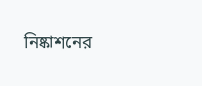নিষ্কাশনের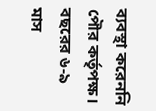ব্যবস্থা করেননি পৌর কর্তৃপক্ষ। বছরের ৬-৯ মাস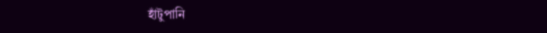হাঁটুপানি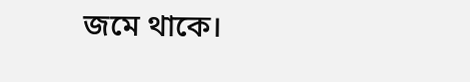জমে থাকে।